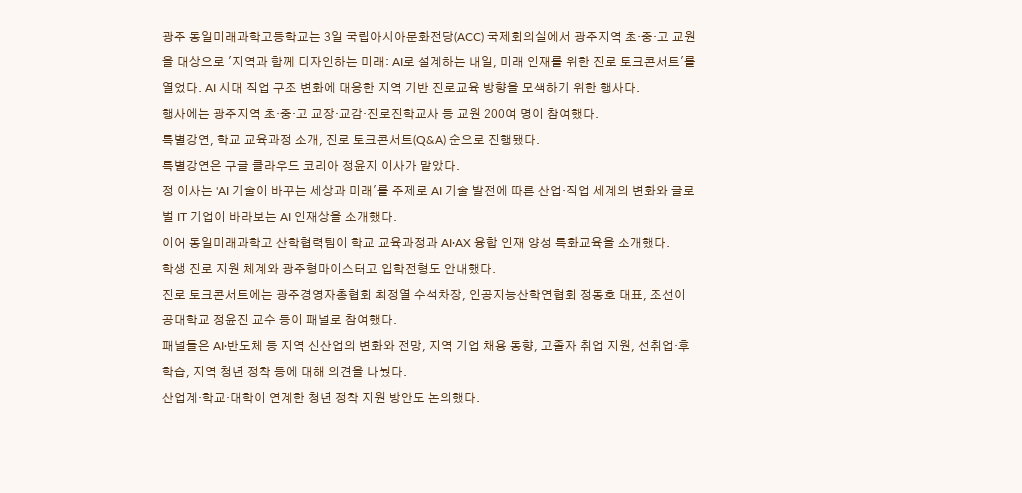광주 동일미래과학고등학교는 3일 국립아시아문화전당(ACC) 국제회의실에서 광주지역 초·중·고 교원을 대상으로 '지역과 함께 디자인하는 미래: AI로 설계하는 내일, 미래 인재를 위한 진로 토크콘서트'를 열었다. AI 시대 직업 구조 변화에 대응한 지역 기반 진로교육 방향을 모색하기 위한 행사다.
행사에는 광주지역 초·중·고 교장·교감·진로진학교사 등 교원 200여 명이 참여했다.
특별강연, 학교 교육과정 소개, 진로 토크콘서트(Q&A) 순으로 진행됐다.
특별강연은 구글 클라우드 코리아 정윤지 이사가 맡았다.
정 이사는 'AI 기술이 바꾸는 세상과 미래'를 주제로 AI 기술 발전에 따른 산업·직업 세계의 변화와 글로벌 IT 기업이 바라보는 AI 인재상을 소개했다.
이어 동일미래과학고 산학협력팀이 학교 교육과정과 AI·AX 융합 인재 양성 특화교육을 소개했다.
학생 진로 지원 체계와 광주형마이스터고 입학전형도 안내했다.
진로 토크콘서트에는 광주경영자총협회 최정열 수석차장, 인공지능산학연협회 정동호 대표, 조선이공대학교 정윤진 교수 등이 패널로 참여했다.
패널들은 AI·반도체 등 지역 신산업의 변화와 전망, 지역 기업 채용 동향, 고졸자 취업 지원, 선취업·후학습, 지역 청년 정착 등에 대해 의견을 나눴다.
산업계·학교·대학이 연계한 청년 정착 지원 방안도 논의했다.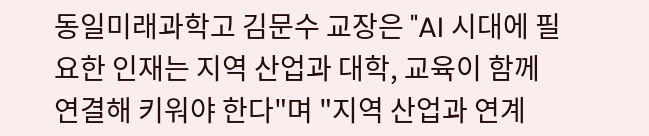동일미래과학고 김문수 교장은 "AI 시대에 필요한 인재는 지역 산업과 대학, 교육이 함께 연결해 키워야 한다"며 "지역 산업과 연계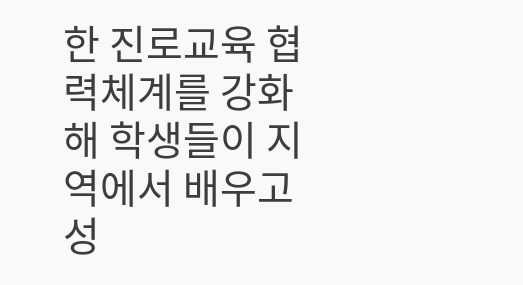한 진로교육 협력체계를 강화해 학생들이 지역에서 배우고 성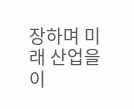장하며 미래 산업을 이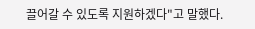끌어갈 수 있도록 지원하겠다"고 말했다.